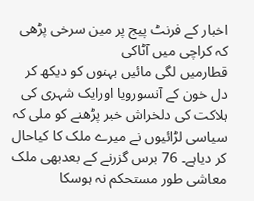اخبار کے فرنٹ پیج پر مین سرخی پڑھی کہ کراچی میں آٹاکی
قطارمیں لگی مائیں بہنوں کو دیکھ کر دل خون کے آنسورویا اورایک شہری کی
ہلاکت کی دلخراش خبر پڑھنے کو ملی کہ سیاسی لڑائیوں نے میرے ملک کا کیاحال
کر دیاہے۔ 76 برس گزرنے کے بعدبھی ملک معاشی طور مستحکم نہ ہوسکا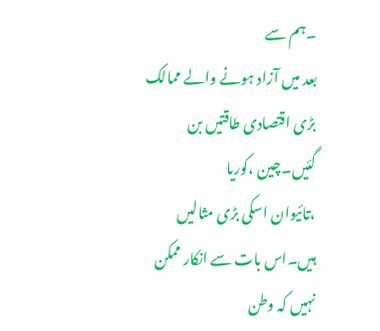۔ہم سے
بعد میں آزاد ہونے والے ممالک بڑی اقتصادی طاقتیں بن گئیں۔چین ،کوریا
،تائیوان اسکی بڑی مثالیں ہیں۔اس بات سے انکار ممکن نہیں کہ وطن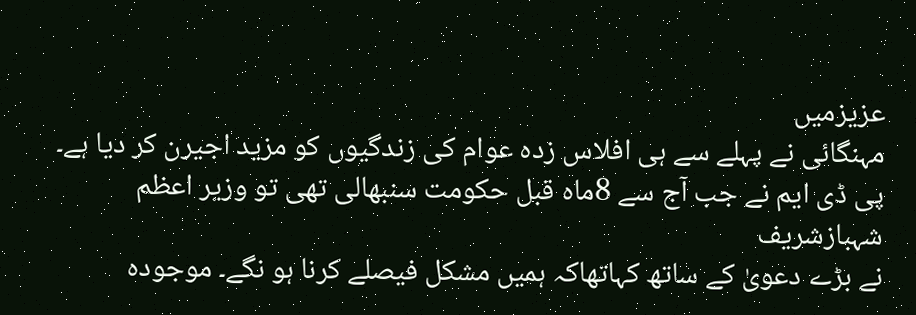عزیزمیں
مہنگائی نے پہلے سے ہی افلاس زدہ عوام کی زندگیوں کو مزید اجیرن کر دیا ہے۔
پی ڈی ایم نے جب آج سے 8ماہ قبل حکومت سنبھالی تھی تو وزیر اعظم شہبازشریف
نے بڑے دعویٰ کے ساتھ کہاتھاکہ ہمیں مشکل فیصلے کرنا ہو نگے۔ موجودہ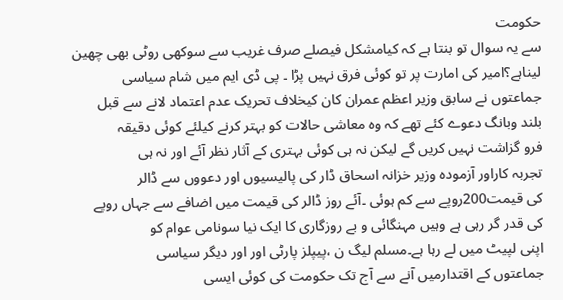حکومت
سے یہ سوال تو بنتا ہے کہ کیامشکل فیصلے صرف غریب سے سوکھی روٹی بھی چھین
لیناہے؟امیر کی امارت پر تو کوئی فرق نہیں پڑا ۔ پی ڈی ایم میں شام سیاسی
جماعتوں نے سابق وزیر اعظم عمران کان کیخلاف تحریک عدم اعتماد لانے سے قبل
بلند وبانگ دعوے کئے تھے کہ وہ معاشی حالات کو بہتر کرنے کیلئے کوئی دقیقہ
فرو گزاشت نہیں کریں گے لیکن نہ ہی کوئی بہتری کے آثار نظر آئے اور نہ ہی
تجربہ کاراور آزمودہ وزیر خزانہ اسحاق ڈار کی پالیسیوں اور دعووں سے ڈالر
کی قیمت200روپے سے کم ہوئی ۔آئے روز ڈالر کی قیمت میں اضافے سے جہاں روپے
کی قدر گر رہی ہے وہیں مہنگائی و بے روزگاری کا ایک نیا سونامی عوام کو
اپنی لپیٹ میں لے رہا ہے۔مسلم لیگ ن ،پیپلز پارٹی اور اور دیگر سیاسی
جماعتوں کے اقتدارمیں آنے سے آج تک حکومت کی کوئی ایسی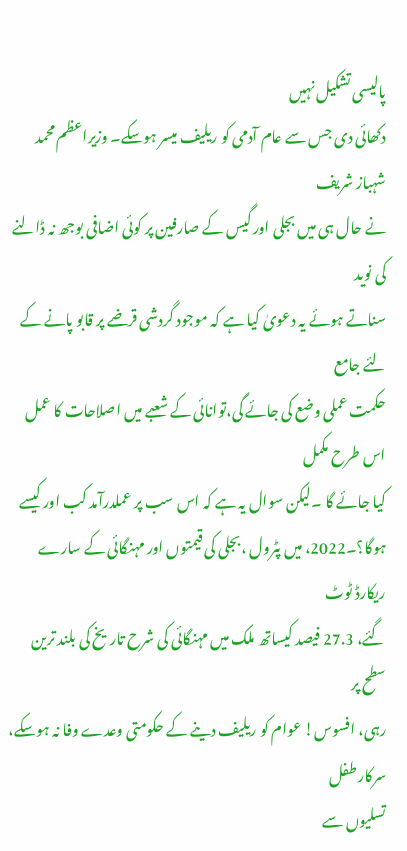پالیسی تشکیل نہیں
دکھائی دی جس سے عام آدمی کو ریلیف میسر ہوسکے۔ وزیراعظم محمد شہباز شریف
نے حال ہی میں بجلی اور گیس کے صارفین پر کوئی اضافی بوجھ نہ ڈالنے کی نوید
سناتے ہوئے یہ دعویٰ کیا ہے کہ موجود گردشی قرضے پر قابو پانے کے لئے جامع
حکمت عملی وضع کی جائے گی،توانائی کے شعبے میں اصلاحات کا عمل اس طرح مکمل
کیا جائے گا ۔لیکن سوال یہ ہے کہ اس سب پر عملدرآمد کب اور کیسے
ہوگا؟۔2022، میں پٹرول ،بجلی کی قیمتوں اور مہنگائی کے سارے ریکارڈ ٹوٹ
گئے، 27.3 فیصد کیساتھ ملک میں مہنگائی کی شرح تاریخ کی بلند ترین سطح پر
رہی، افسوس! عوام کو ریلیف دینے کے حکومتی وعدے وفا نہ ہوسکے، سرکار طفل
تسلیوں سے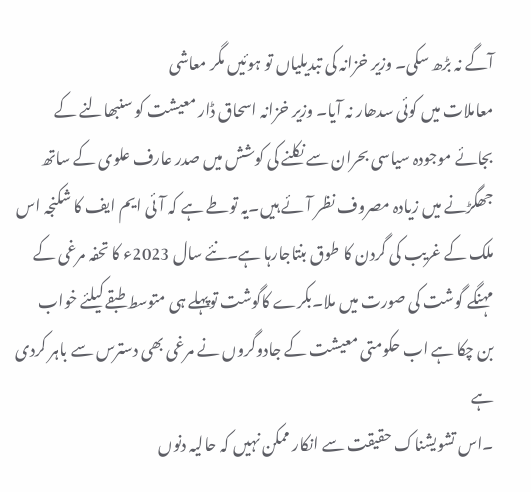آگے نہ بڑھ سکی۔ وزیر خزانہ کی تبدیلیاں تو ہوئیں مگر معاشی
معاملات میں کوئی سدھار نہ آیا۔ وزیر خزانہ اسحاق ڈار معیشت کو سنبھالنے کے
بجائے موجودہ سیاسی بحران سے نکلنے کی کوشش میں صدر عارف علوی کے ساتھ
جھگڑنے میں زیادہ مصروف نظر آئے ہیں۔یہ توطے ہے کہ آئی ایم ایف کا شکنجہ اس
ملک کے غریب کی گردن کا طوق بنتاجارہا ہے۔نئے سال 2023ء کا تحفہ مرغی کے
مہنگے گوشت کی صورت میں ملا۔بکرے کاگوشت توپہلے ہی متوسط طبقے کیلئے خواب
بن چکا ہے اب حکومتی معیشت کے جادوگروں نے مرغی بھی دسترس سے باہر کردی ہے
۔اس تشویشناک حقیقت سے انکار ممکن نہیں کہ حالیہ دنوں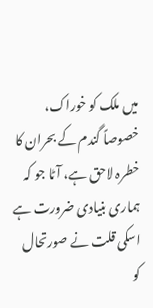میں ملک کو خوراک،
خصوصاً گندم کے بحران کا خطرہ لاحق ہے، آٹا جو کہ ہماری بنیادی ضرورت ہے
اسکی قلت نے صورتحال کو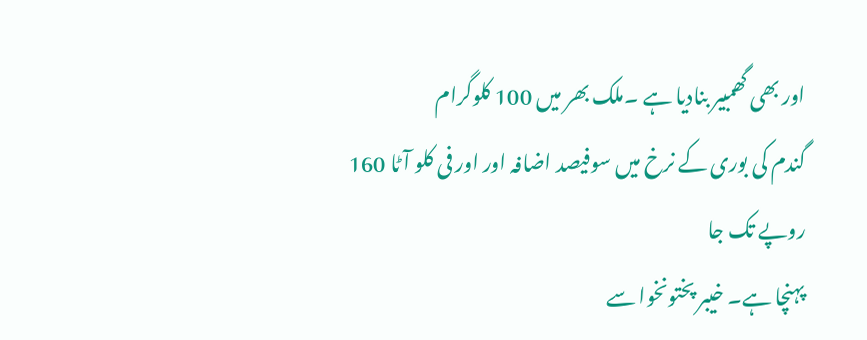اور بھی گھمبیر بنادیا ہے ۔ملک بھر میں 100 کلوگرام
گندم کی بوری کے نرخ میں سوفیصد اضافہ اور اور فی کلو آٹا 160 روپے تک جا
پہنچا ہے۔ خیبر پختونخوا سے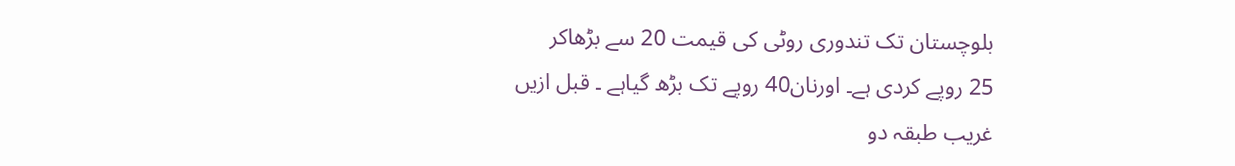بلوچستان تک تندوری روٹی کی قیمت 20 سے بڑھاکر
25 روپے کردی ہے۔ اورنان40 روپے تک بڑھ گیاہے ۔ قبل ازیں غریب طبقہ دو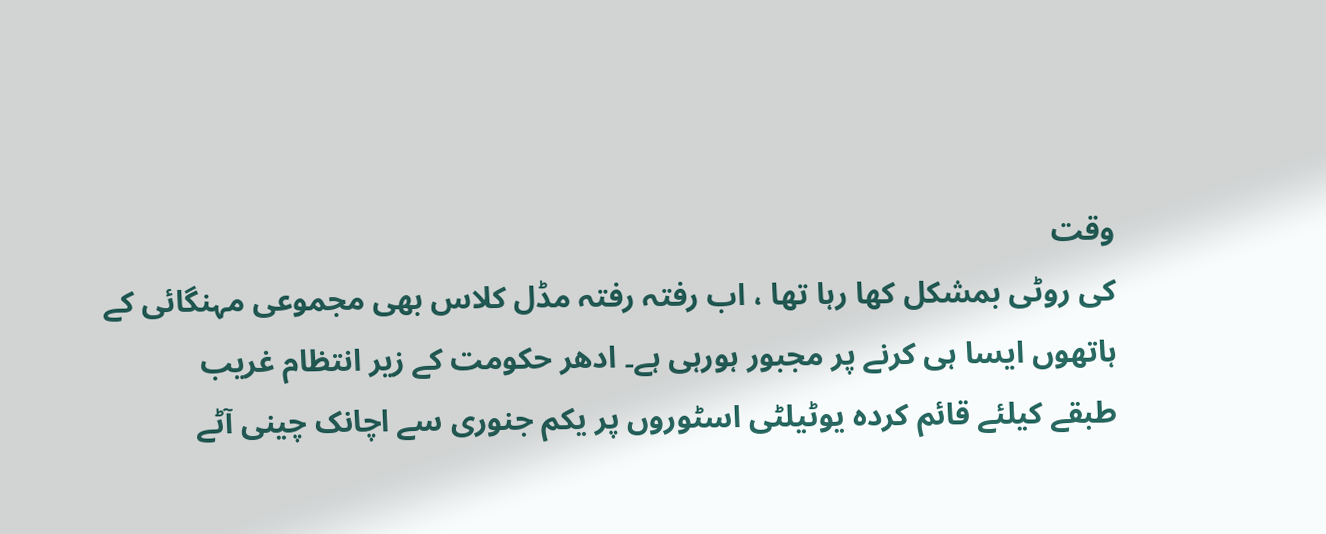وقت
کی روٹی بمشکل کھا رہا تھا ، اب رفتہ رفتہ مڈل کلاس بھی مجموعی مہنگائی کے
ہاتھوں ایسا ہی کرنے پر مجبور ہورہی ہے۔ ادھر حکومت کے زیر انتظام غریب
طبقے کیلئے قائم کردہ یوٹیلٹی اسٹوروں پر یکم جنوری سے اچانک چینی آٹے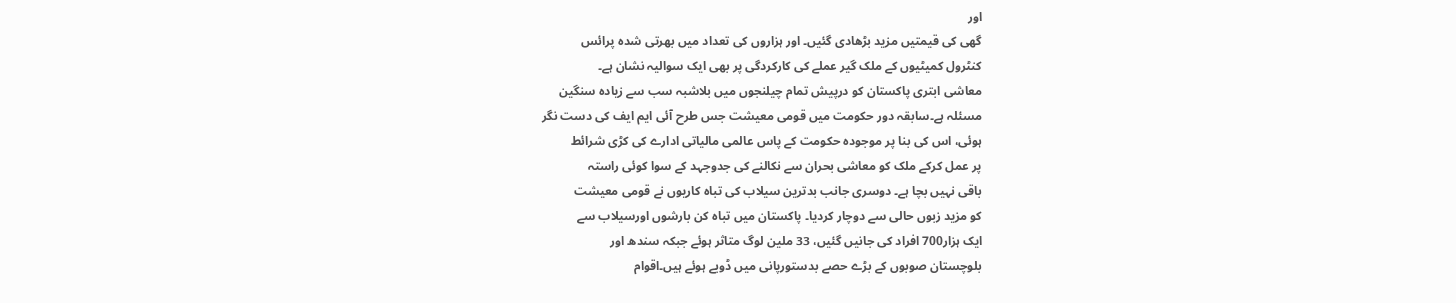اور
گھی کی قیمتیں مزید بڑھادی گئیں۔ اور ہزاروں کی تعداد میں بھرتی شدہ پرائس
کنٹرول کمیٹیوں کے ملک گیر عملے کی کارکردگی پر بھی ایک سوالیہ نشان ہے۔
معاشی ابتری پاکستان کو درپیش تمام چیلنجوں میں بلاشبہ سب سے زیادہ سنگین
مسئلہ ہے۔سابقہ دور حکومت میں قومی معیشت جس طرح آئی ایم ایف کی دست نگر
ہوئی، اس کی بنا پر موجودہ حکومت کے پاس عالمی مالیاتی ادارے کی کڑی شرائط
پر عمل کرکے ملک کو معاشی بحران سے نکالنے کی جدوجہد کے سوا کوئی راستہ
باقی نہیں بچا ہے۔ دوسری جانب بدترین سیلاب کی تباہ کاریوں نے قومی معیشت
کو مزید زبوں حالی سے دوچار کردیا۔ پاکستان میں تباہ کن بارشوں اورسیلاب سے
ایک ہزار700 افراد کی جانیں گئیں، 33 ملین لوگ متاثر ہوئے جبکہ سندھ اور
بلوچستان صوبوں کے بڑے حصے بدستورپانی میں ڈوبے ہوئے ہیں۔اقوام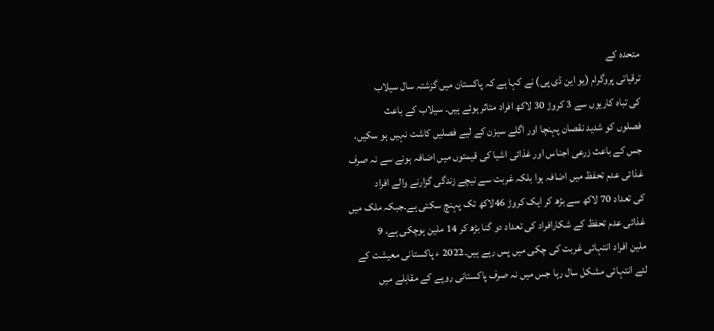متحدہ کے
ترقیاتی پروگرام (یو این ڈی پی) نے کہا ہے کہ پاکستان میں گزشتہ سال سیلاب
کی تباہ کاریوں سے 3 کروڑ 30 لاکھ افراد متاثر ہوئے ہیں۔ سیلاب کے باعث
فصلوں کو شدید نقصان پہنچا اور اگلے سیزن کے لیے فصلیں کاشت نہیں ہو سکیں،
جس کے باعث زرعی اجناس اور غذائی اشیا کی قیمتوں میں اضافہ ہونے سے نہ صرف
غذائی عدم تحفظ میں اضافہ ہوا بلکہ غربت سے نیچے زندگی گزارنے والے افراد
کی تعداد 70 لاکھ سے بڑھ کر ایک کروڑ 46لاکھ تک پہنچ سکتی ہے۔جبکہ ملک میں
غذائی عدم تحفظ کے شکارافراد کی تعداد دو گنا بڑھ کر 14 ملین ہوچکی ہے، 9
ملین افراد انتہائی غربت کی چکی میں پس رہے ہیں۔2022 ء پاکستانی معیشت کے
لئے انتہائی مشکل سال رہا جس میں نہ صرف پاکستانی روپے کے مقابلے میں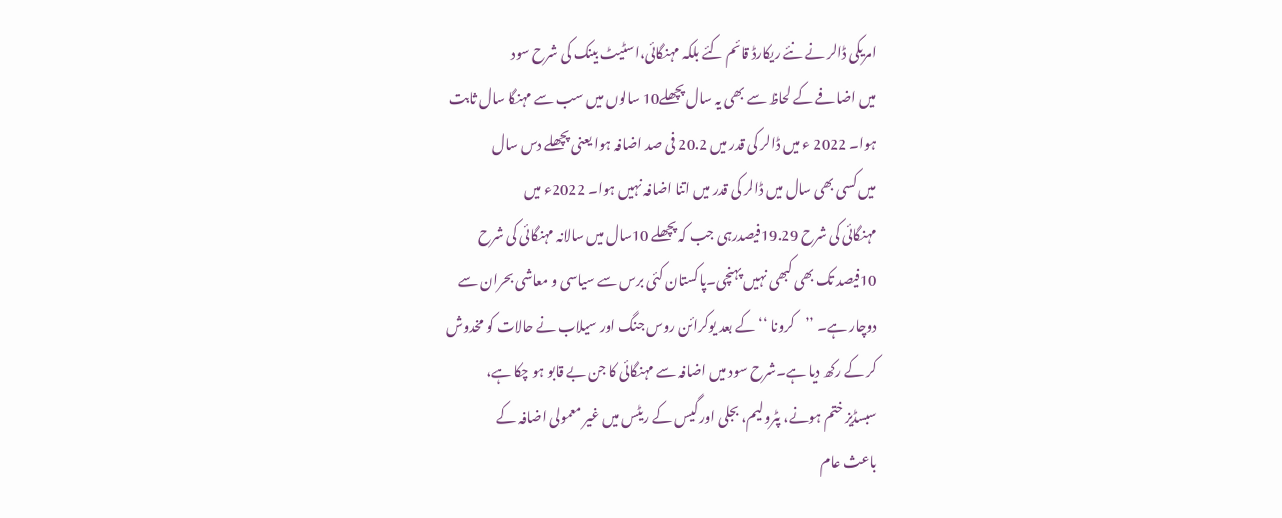امریکی ڈالر نے نئے ریکارڈ قائم کئے بلکہ مہنگائی،اسٹیٹ بینک کی شرح سود
میں اضافے کے لحاظ سے بھی یہ سال پچھلے10 سالوں میں سب سے مہنگا سال ثابت
ہوا۔ 2022 ء میں ڈالر کی قدر میں 20.2 فی صد اضافہ ہوا یعنی پچھلے دس سال
میں کسی بھی سال میں ڈالر کی قدر میں اتنا اضافہ نہیں ہوا۔ 2022ء میں
مہنگائی کی شرح 19.29فیصدرہی جب کہ پچھلے 10سال میں سالانہ مہنگائی کی شرح
10فیصد تک بھی کبھی نہیں پہنچی۔پاکستان کئی برس سے سیاسی و معاشی بحران سے
دوچار ہے۔ ’’کرونا ‘‘کے بعد یوکرائن روس جنگ اور سیلاب نے حالات کو مخدوش
کر کے رکھ دیا ہے۔شرح سود میں اضافہ سے مہنگائی کا جن بے قابو ہو چکا ہے،
سبسڈیز ختم ہونے، پٹرولیم، بجلی اور گیس کے ریٹس میں غیر معمولی اضافہ کے
باعث عام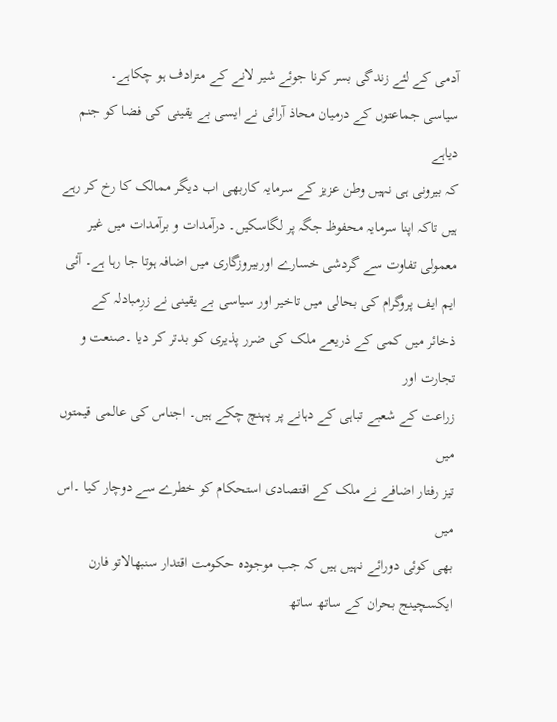آدمی کے لئے زندگی بسر کرنا جوئے شیر لانے کے مترادف ہو چکاہے۔
سیاسی جماعتوں کے درمیان محاذ آرائی نے ایسی بے یقینی کی فضا کو جنم دیاہے
کہ بیرونی ہی نہیں وطن عزیز کے سرمایہ کاربھی اب دیگر ممالک کا رخ کر رہے
ہیں تاکہ اپنا سرمایہ محفوظ جگہ پر لگاسکیں۔ درآمدات و برآمدات میں غیر
معمولی تفاوت سے گردشی خسارے اوربیروزگاری میں اضافہ ہوتا جا رہا ہے۔ آئی
ایم ایف پروگرام کی بحالی میں تاخیر اور سیاسی بے یقینی نے زرِمبادلہ کے
ذخائر میں کمی کے ذریعے ملک کی ضرر پذیری کو بدتر کر دیا ۔صنعت و تجارت اور
زراعت کے شعبے تباہی کے دہانے پر پہنچ چکے ہیں۔ اجناس کی عالمی قیمتوں میں
تیز رفتار اضافے نے ملک کے اقتصادی استحکام کو خطرے سے دوچار کیا ۔اس میں
بھی کوئی دورائے نہیں ہیں کہ جب موجودہ حکومت اقتدار سنبھالاتو فارن
ایکسچینج بحران کے ساتھ ساتھ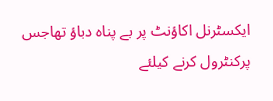ایکسٹرنل اکاؤنٹ پر بے پناہ دباؤ تھاجس
پرکنٹرول کرنے کیلئے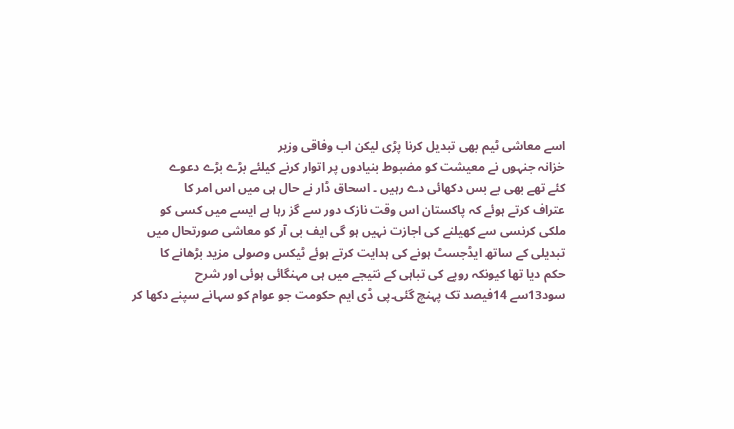اسے معاشی ٹیم بھی تبدیل کرنا پڑی لیکن اب وفاقی وزیر
خزانہ جنہوں نے معیشت کو مضبوط بنیادوں پر اتوار کرنے کیلئے بڑے بڑے دعوے
کئے تھے بھی بے بس دکھائی دے رہیں ۔ اسحاق ڈار نے حال ہی میں اس امر کا
عتراف کرتے ہوئے کہ پاکستان اس وقت نازک دور سے گز رہا ہے ایسے میں کسی کو
ملکی کرنسی سے کھیلنے کی اجازت نہیں ہو گی ایف بی آر کو معاشی صورتحال میں
تبدیلی کے ساتھ ایڈجسٹ ہونے کی ہدایت کرتے ہوئے ٹیکس وصولی مزید بڑھانے کا
حکم دیا تھا کیونکہ روپے کی تباہی کے نتیجے میں ہی مہنگائی ہوئی اور شرح
سود13سے 14فیصد تک پہنچ گئی۔پی ڈی ایم حکومت جو عوام کو سہانے سپنے دکھا کر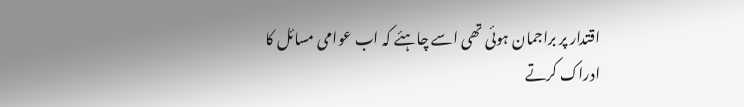اقتدار پر براجمان ہوئی تھی اسے چاہئے کہ اب عوامی مسائل کا ادراک کرتے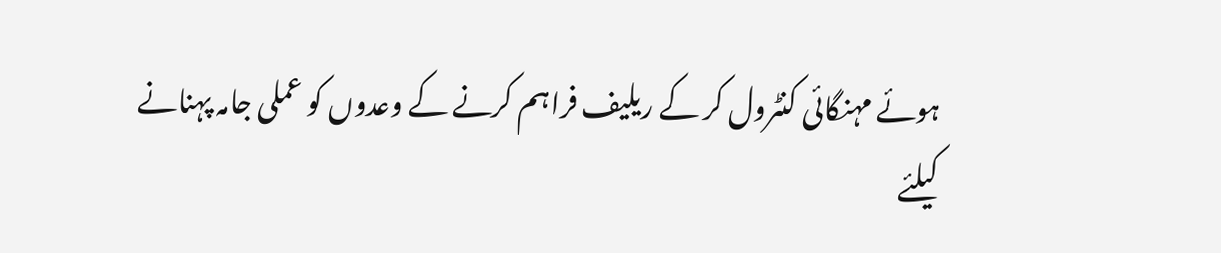ہوئے مہنگائی کنٹرول کر کے ریلیف فراہم کرنے کے وعدوں کو عملی جامہ پہنانے
کیلئے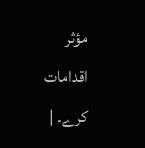مؤثر اقدامات کرے۔ |